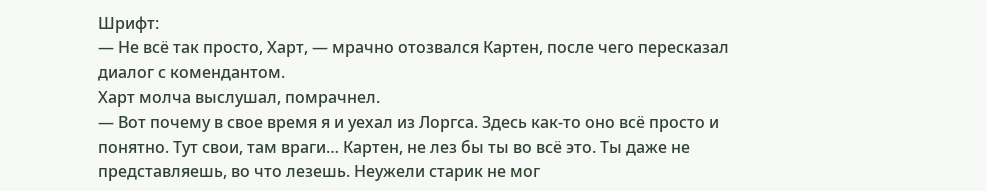Шрифт:
— Не всё так просто, Харт, — мрачно отозвался Картен, после чего пересказал диалог с комендантом.
Харт молча выслушал, помрачнел.
— Вот почему в свое время я и уехал из Лоргса. Здесь как-то оно всё просто и понятно. Тут свои, там враги… Картен, не лез бы ты во всё это. Ты даже не представляешь, во что лезешь. Неужели старик не мог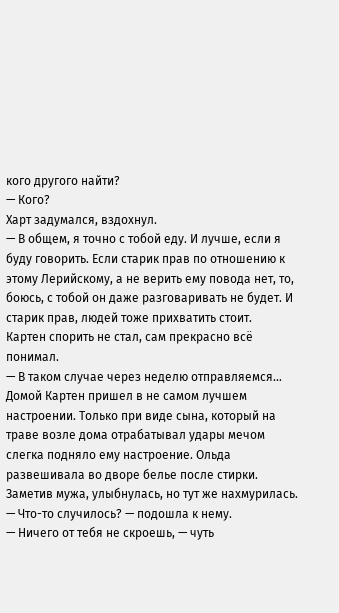кого другого найти?
— Кого?
Харт задумался, вздохнул.
— В общем, я точно с тобой еду. И лучше, если я буду говорить. Если старик прав по отношению к этому Лерийскому, а не верить ему повода нет, то, боюсь, с тобой он даже разговаривать не будет. И старик прав, людей тоже прихватить стоит.
Картен спорить не стал, сам прекрасно всё понимал.
— В таком случае через неделю отправляемся…
Домой Картен пришел в не самом лучшем настроении. Только при виде сына, который на траве возле дома отрабатывал удары мечом слегка подняло ему настроение. Ольда развешивала во дворе белье после стирки. Заметив мужа, улыбнулась, но тут же нахмурилась.
— Что-то случилось? — подошла к нему.
— Ничего от тебя не скроешь, — чуть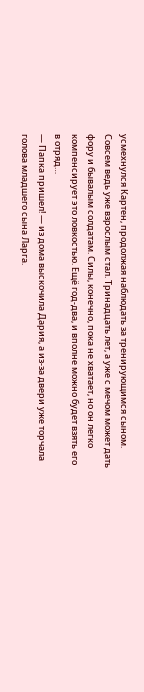усмехнулся Картен, продолжая наблюдать за тренирующимся сыном. Совсем ведь уже взрослым стал. Тринадцать лет, а уже с мечом может дать фору и бывалым солдатам. Силы, конечно, пока не хватает, но он легко компенсирует это ловкостью. Ещё год-два, и вполне можно будет взять его в отряд…
— Папка пришел! — из дома выскочила Дария, а из-за двери уже торчала голова младшего сына Ларга.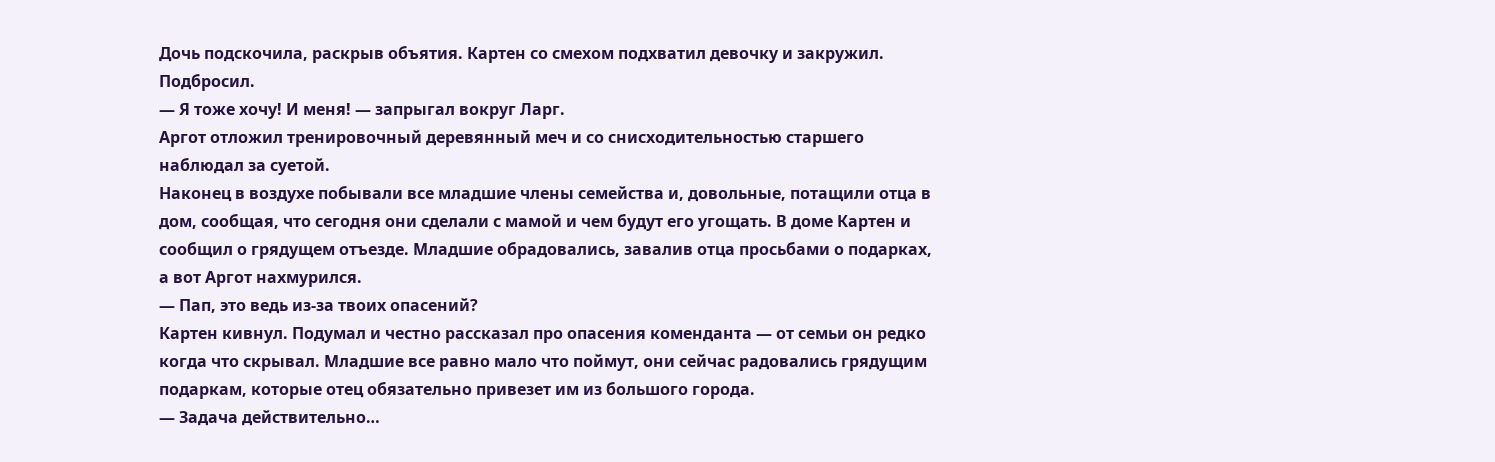Дочь подскочила, раскрыв объятия. Картен со смехом подхватил девочку и закружил. Подбросил.
— Я тоже хочу! И меня! — запрыгал вокруг Ларг.
Аргот отложил тренировочный деревянный меч и со снисходительностью старшего наблюдал за суетой.
Наконец в воздухе побывали все младшие члены семейства и, довольные, потащили отца в дом, сообщая, что сегодня они сделали с мамой и чем будут его угощать. В доме Картен и сообщил о грядущем отъезде. Младшие обрадовались, завалив отца просьбами о подарках, а вот Аргот нахмурился.
— Пап, это ведь из-за твоих опасений?
Картен кивнул. Подумал и честно рассказал про опасения коменданта — от семьи он редко когда что скрывал. Младшие все равно мало что поймут, они сейчас радовались грядущим подаркам, которые отец обязательно привезет им из большого города.
— Задача действительно…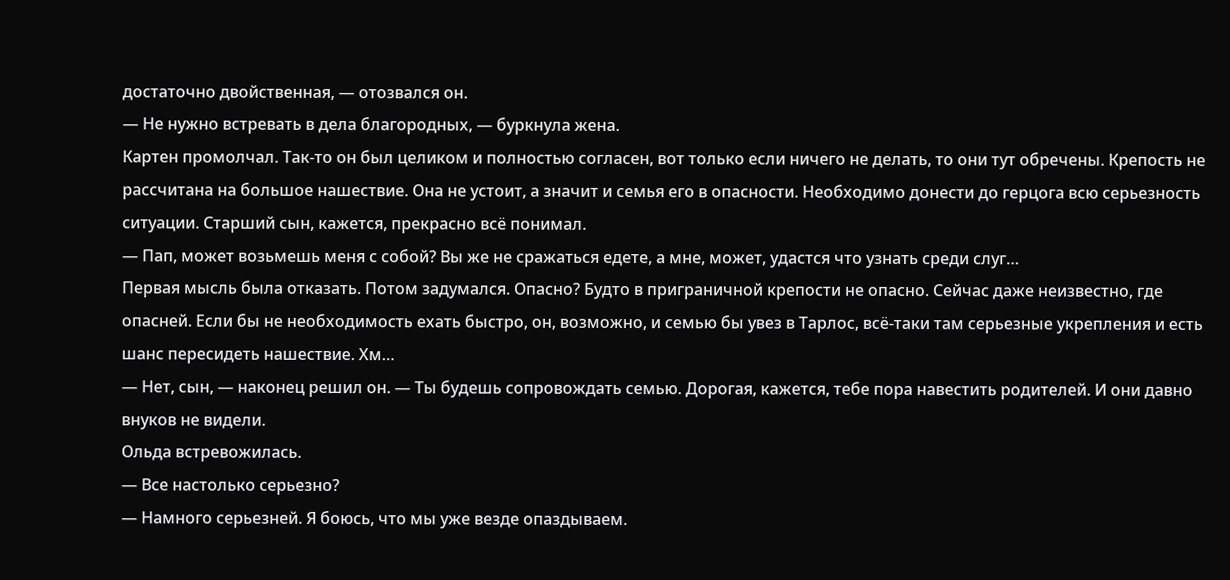достаточно двойственная, — отозвался он.
— Не нужно встревать в дела благородных, — буркнула жена.
Картен промолчал. Так-то он был целиком и полностью согласен, вот только если ничего не делать, то они тут обречены. Крепость не рассчитана на большое нашествие. Она не устоит, а значит и семья его в опасности. Необходимо донести до герцога всю серьезность ситуации. Старший сын, кажется, прекрасно всё понимал.
— Пап, может возьмешь меня с собой? Вы же не сражаться едете, а мне, может, удастся что узнать среди слуг…
Первая мысль была отказать. Потом задумался. Опасно? Будто в приграничной крепости не опасно. Сейчас даже неизвестно, где опасней. Если бы не необходимость ехать быстро, он, возможно, и семью бы увез в Тарлос, всё-таки там серьезные укрепления и есть шанс пересидеть нашествие. Хм…
— Нет, сын, — наконец решил он. — Ты будешь сопровождать семью. Дорогая, кажется, тебе пора навестить родителей. И они давно внуков не видели.
Ольда встревожилась.
— Все настолько серьезно?
— Намного серьезней. Я боюсь, что мы уже везде опаздываем.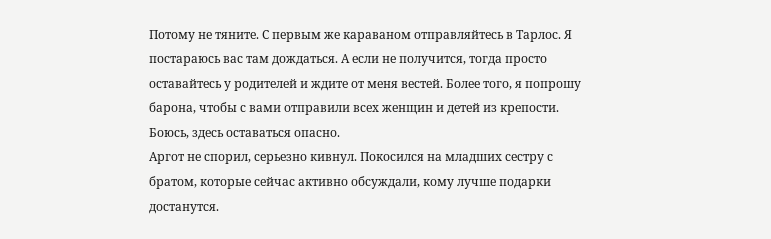Потому не тяните. С первым же караваном отправляйтесь в Тарлос. Я постараюсь вас там дождаться. А если не получится, тогда просто оставайтесь у родителей и ждите от меня вестей. Более того, я попрошу барона, чтобы с вами отправили всех женщин и детей из крепости. Боюсь, здесь оставаться опасно.
Аргот не спорил, серьезно кивнул. Покосился на младших сестру с братом, которые сейчас активно обсуждали, кому лучше подарки достанутся.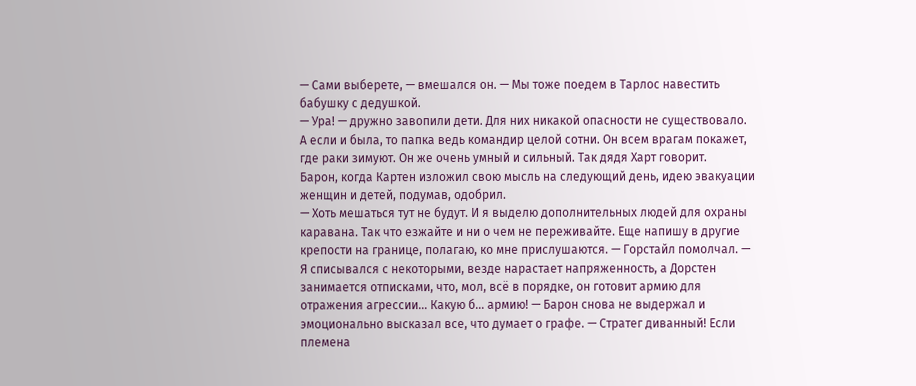— Сами выберете, — вмешался он. — Мы тоже поедем в Тарлос навестить бабушку с дедушкой.
— Ура! — дружно завопили дети. Для них никакой опасности не существовало. А если и была, то папка ведь командир целой сотни. Он всем врагам покажет, где раки зимуют. Он же очень умный и сильный. Так дядя Харт говорит.
Барон, когда Картен изложил свою мысль на следующий день, идею эвакуации женщин и детей, подумав, одобрил.
— Хоть мешаться тут не будут. И я выделю дополнительных людей для охраны каравана. Так что езжайте и ни о чем не переживайте. Еще напишу в другие крепости на границе, полагаю, ко мне прислушаются. — Горстайл помолчал. — Я списывался с некоторыми, везде нарастает напряженность, а Дорстен занимается отписками, что, мол, всё в порядке, он готовит армию для отражения агрессии… Какую б… армию! — Барон снова не выдержал и эмоционально высказал все, что думает о графе. — Стратег диванный! Если племена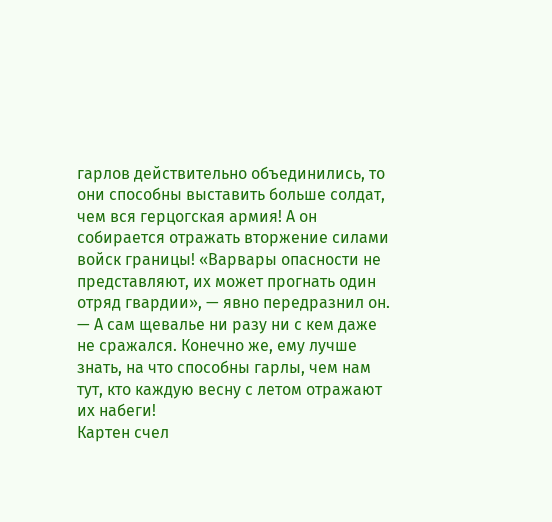гарлов действительно объединились, то они способны выставить больше солдат, чем вся герцогская армия! А он собирается отражать вторжение силами войск границы! «Варвары опасности не представляют, их может прогнать один отряд гвардии», — явно передразнил он. — А сам щевалье ни разу ни с кем даже не сражался. Конечно же, ему лучше знать, на что способны гарлы, чем нам тут, кто каждую весну с летом отражают их набеги!
Картен счел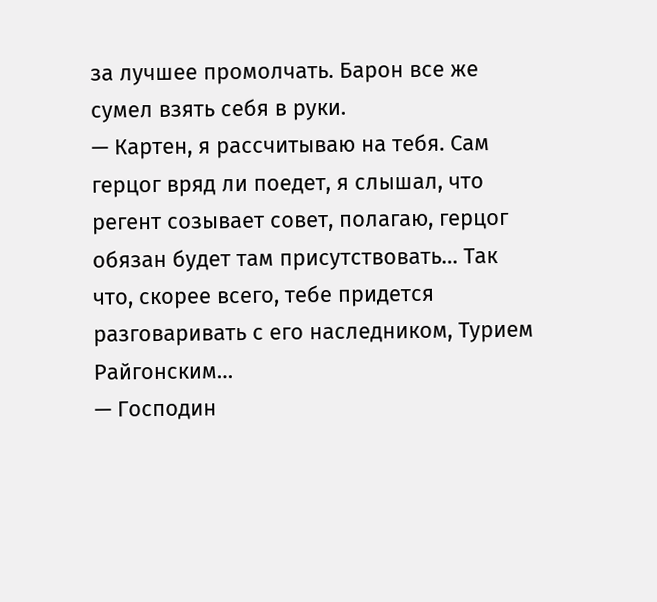за лучшее промолчать. Барон все же сумел взять себя в руки.
— Картен, я рассчитываю на тебя. Сам герцог вряд ли поедет, я слышал, что регент созывает совет, полагаю, герцог обязан будет там присутствовать… Так что, скорее всего, тебе придется разговаривать с его наследником, Турием Райгонским…
— Господин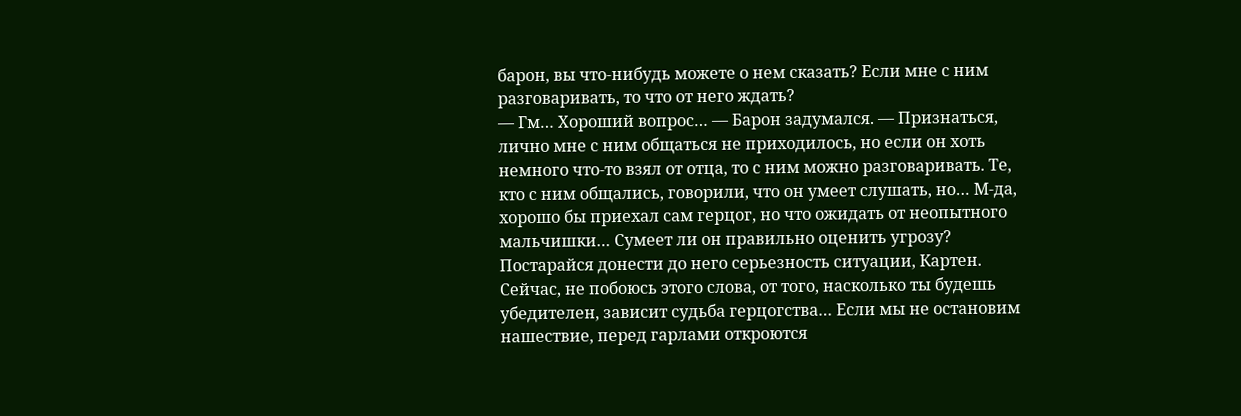барон, вы что-нибудь можете о нем сказать? Если мне с ним разговаривать, то что от него ждать?
— Гм… Хороший вопрос… — Барон задумался. — Признаться, лично мне с ним общаться не приходилось, но если он хоть немного что-то взял от отца, то с ним можно разговаривать. Те, кто с ним общались, говорили, что он умеет слушать, но… М-да, хорошо бы приехал сам герцог, но что ожидать от неопытного мальчишки… Сумеет ли он правильно оценить угрозу? Постарайся донести до него серьезность ситуации, Картен. Сейчас, не побоюсь этого слова, от того, насколько ты будешь убедителен, зависит судьба герцогства… Если мы не остановим нашествие, перед гарлами откроются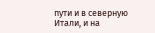пути и в северную Итали, и на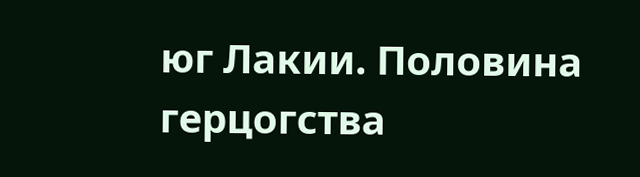юг Лакии. Половина герцогства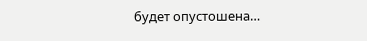будет опустошена…